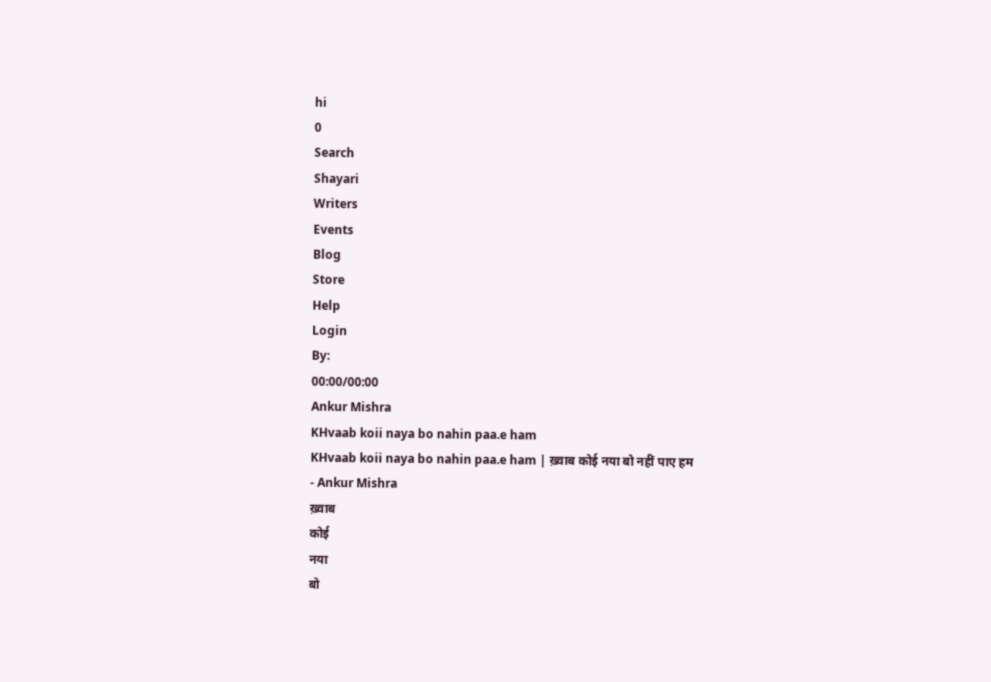hi
0
Search
Shayari
Writers
Events
Blog
Store
Help
Login
By:
00:00/00:00
Ankur Mishra
KHvaab koii naya bo nahin paa.e ham
KHvaab koii naya bo nahin paa.e ham | ख़्वाब कोई नया बो नहीं पाए हम
- Ankur Mishra
ख़्वाब
कोई
नया
बो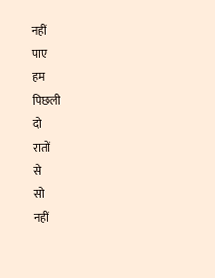नहीं
पाए
हम
पिछली
दो
रातों
से
सो
नहीं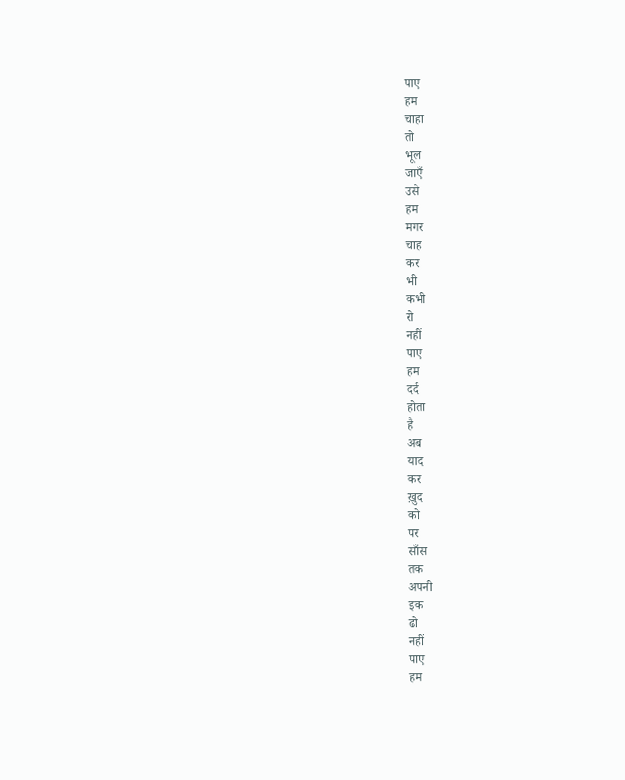पाए
हम
चाहा
तो
भूल
जाएँ
उसे
हम
मगर
चाह
कर
भी
कभी
रो
नहीं
पाए
हम
दर्द
होता
है
अब
याद
कर
ख़ुद
को
पर
साँस
तक
अपनी
इक
ढो
नहीं
पाए
हम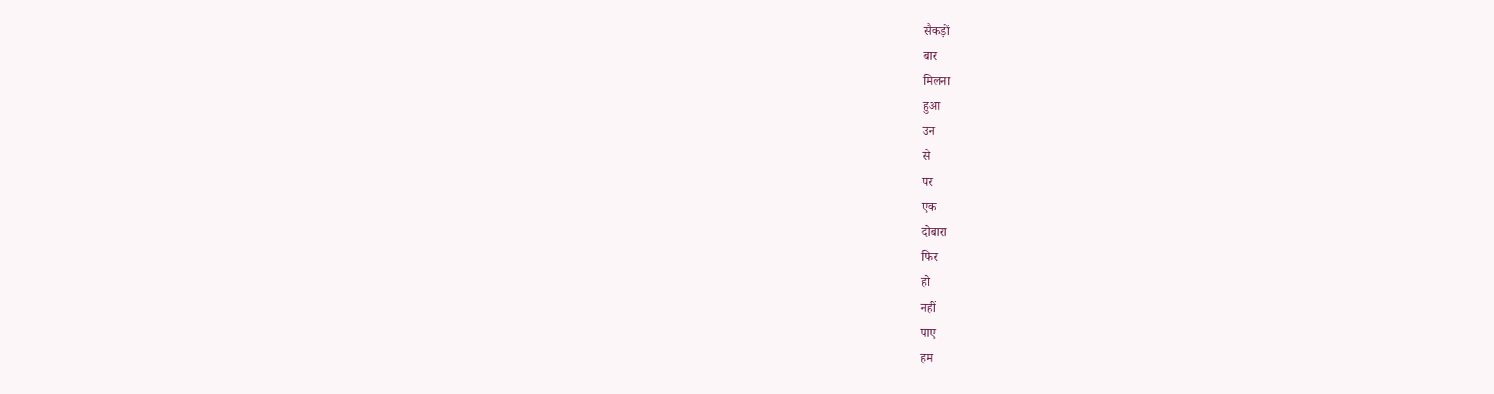सैकड़ों
बार
मिलना
हुआ
उन
से
पर
एक
दोबारा
फिर
हो
नहीं
पाए
हम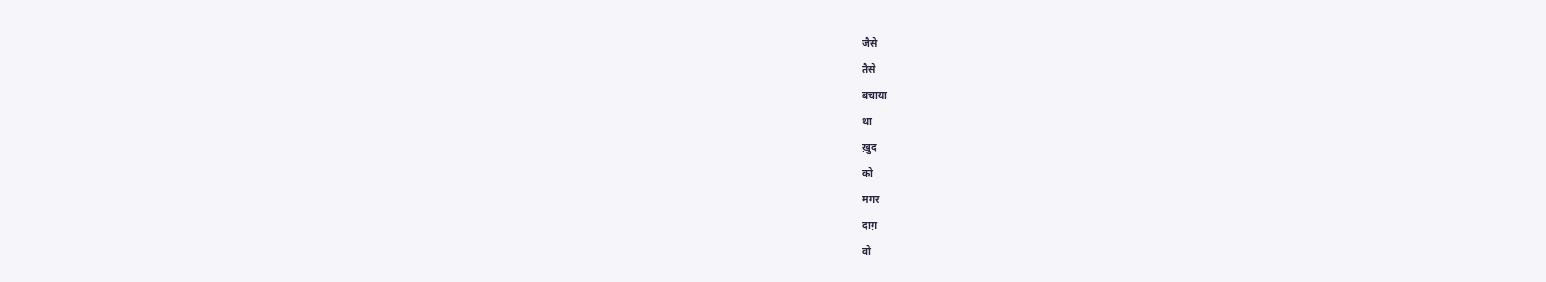जैसे
तैसे
बचाया
था
ख़ुद
को
मगर
दाग़
वो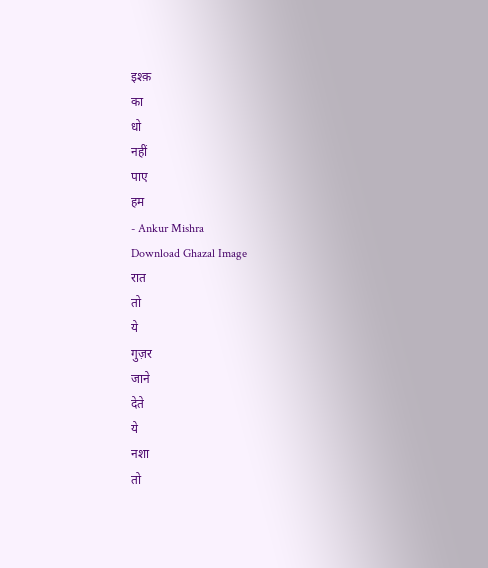इश्क़
का
धो
नहीं
पाए
हम
- Ankur Mishra
Download Ghazal Image
रात
तो
ये
गुज़र
जाने
देते
ये
नशा
तो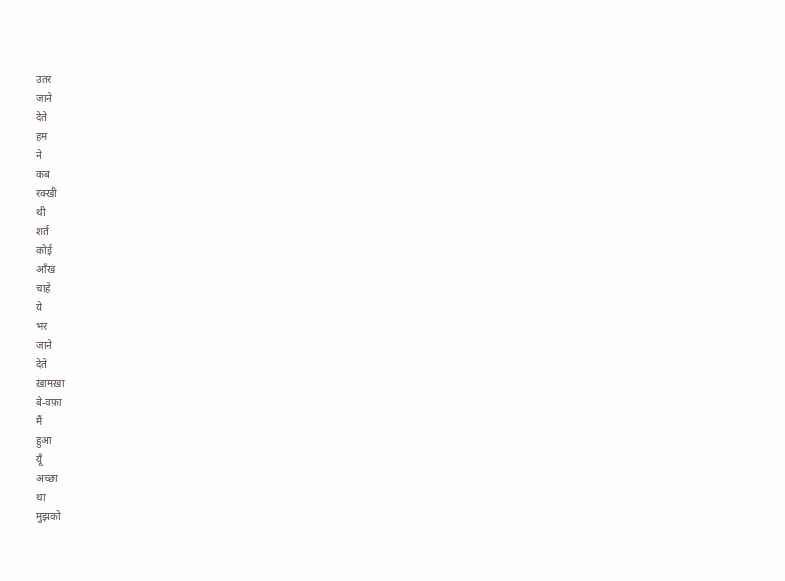उतर
जाने
देते
हम
ने
कब
रक्खी
थी
शर्त
कोई
आँख
चाहे
ये
भर
जाने
देते
ख़ामख़ा
बे-वफ़ा
मैं
हुआ
यूँ
अच्छा
था
मुझको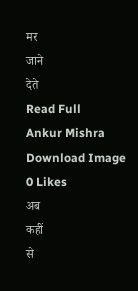मर
जाने
देते
Read Full
Ankur Mishra
Download Image
0 Likes
अब
कहीं
से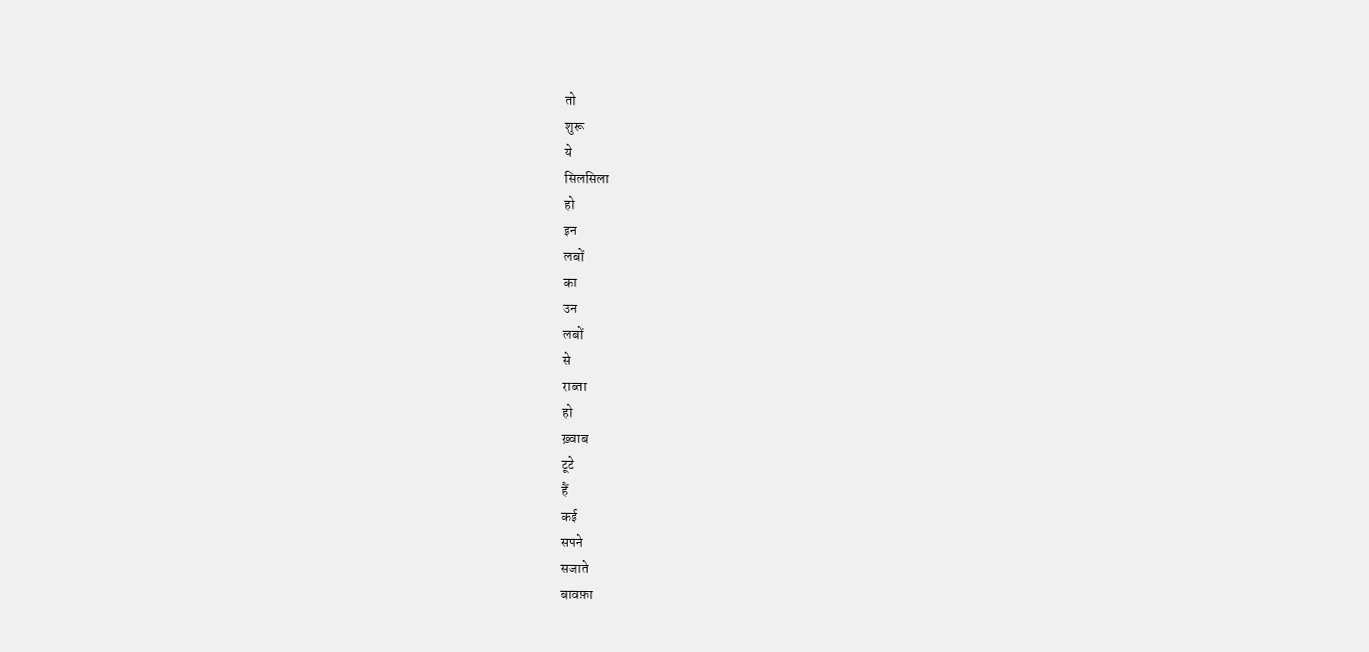तो
शुरू
ये
सिलसिला
हो
इन
लबों
का
उन
लबों
से
राब्ता
हो
ख़्वाब
टूटे
हैं
कई
सपने
सजाते
बावफ़ा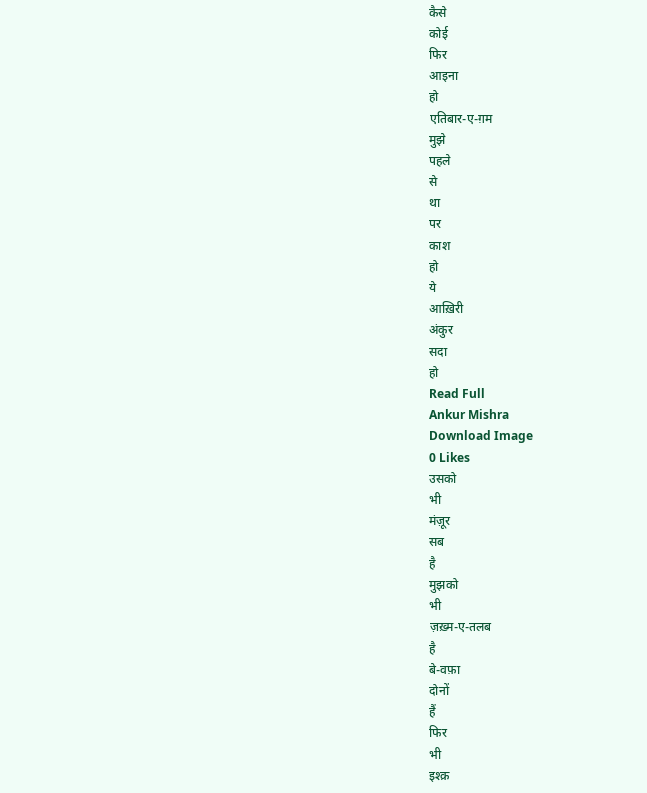कैसे
कोई
फिर
आइना
हो
एतिबार-ए-ग़म
मुझे
पहले
से
था
पर
काश
हो
ये
आख़िरी
अंकुर
सदा
हो
Read Full
Ankur Mishra
Download Image
0 Likes
उसको
भी
मंज़ूर
सब
है
मुझको
भी
ज़ख़्म-ए-तलब
है
बे-वफ़ा
दोनों
हैं
फिर
भी
इश्क़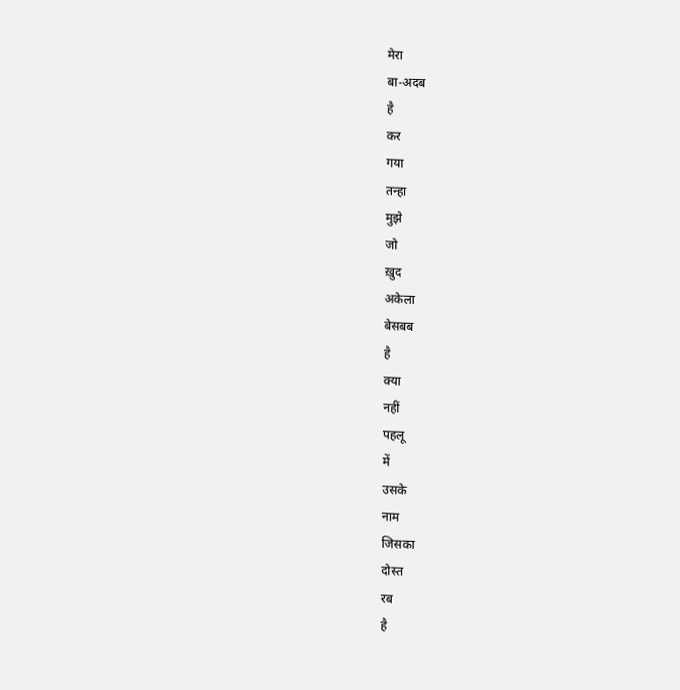मेरा
बा-अदब
है
कर
गया
तन्हा
मुझे
जो
ख़ुद
अकेला
बेसबब
है
क्या
नहीं
पहलू
में
उसके
नाम
जिसका
दोस्त
रब
है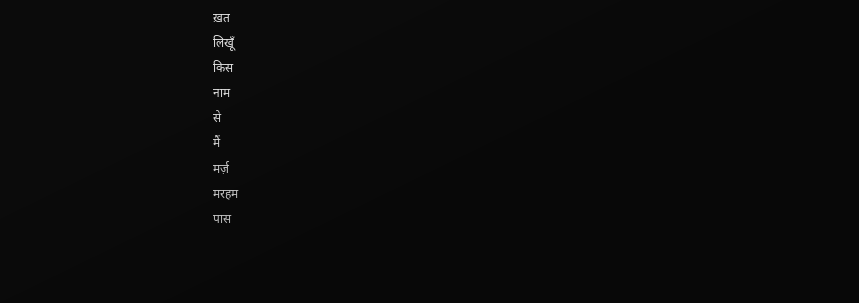ख़त
लिखूँ
किस
नाम
से
मैं
मर्ज़
मरहम
पास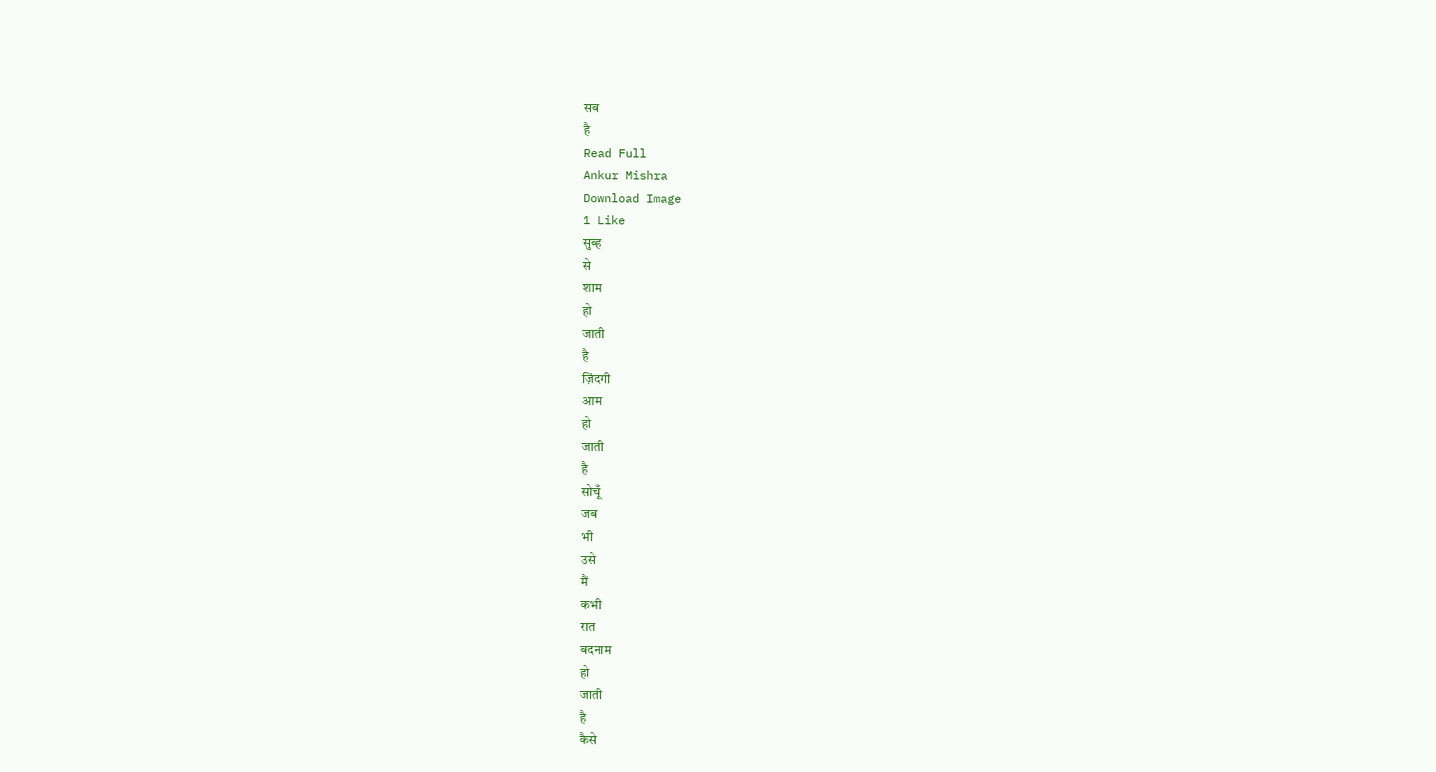सब
है
Read Full
Ankur Mishra
Download Image
1 Like
सुब्ह
से
शाम
हो
जाती
है
ज़िंदगी
आम
हो
जाती
है
सोचूँ
जब
भी
उसे
मैं
कभी
रात
बदनाम
हो
जाती
है
कैसे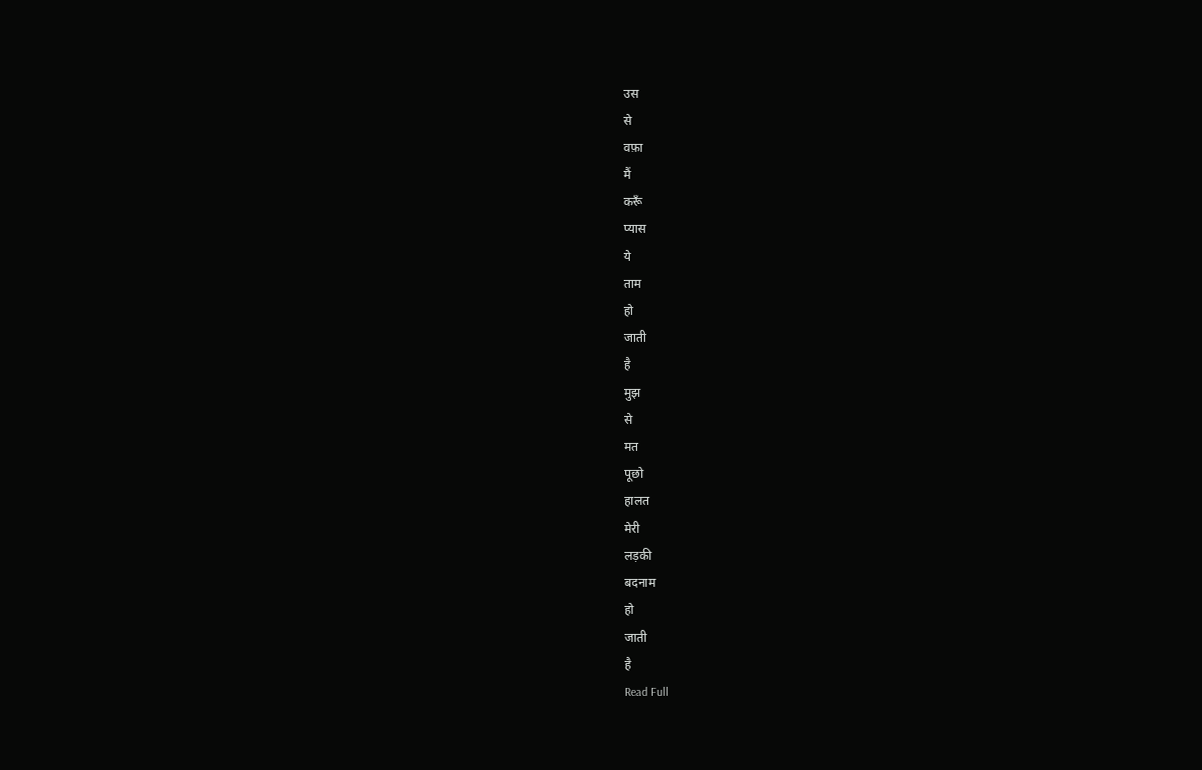उस
से
वफ़ा
मैं
करूँ
प्यास
ये
ताम
हो
जाती
है
मुझ
से
मत
पूछो
हालत
मेरी
लड़की
बदनाम
हो
जाती
है
Read Full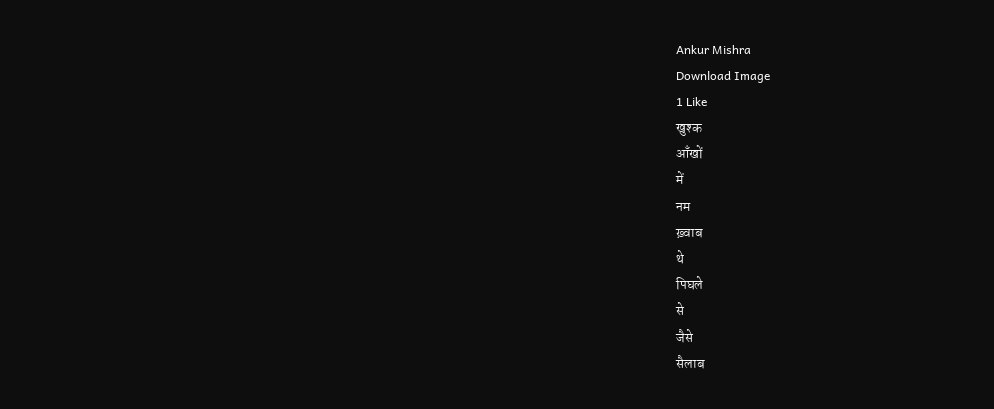Ankur Mishra
Download Image
1 Like
खुश्क
आँखों
में
नम
ख़्वाब
थे
पिघले
से
जैसे
सैलाब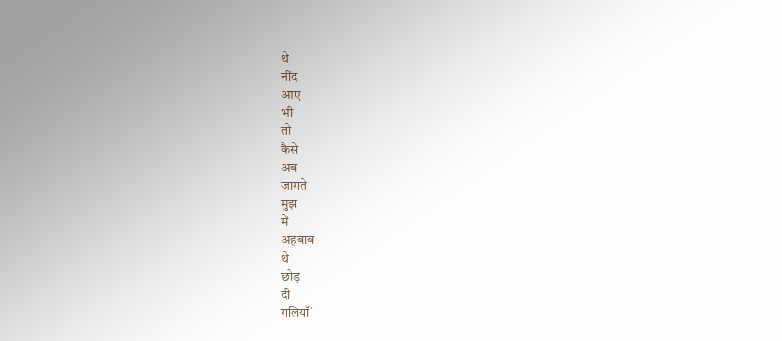थे
नींद
आए
भी
तो
कैसे
अब
जागते
मुझ
में
अहबाब
थे
छोड़
दी
गलियॉं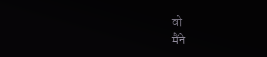वो
मैंने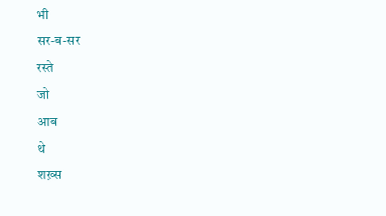भी
सर-ब-सर
रस्ते
जो
आब
थे
शख़्स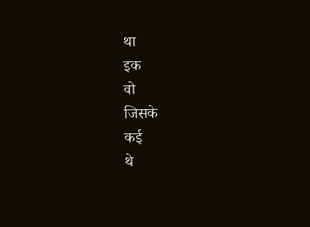था
इक
वो
जिसके
कई
थे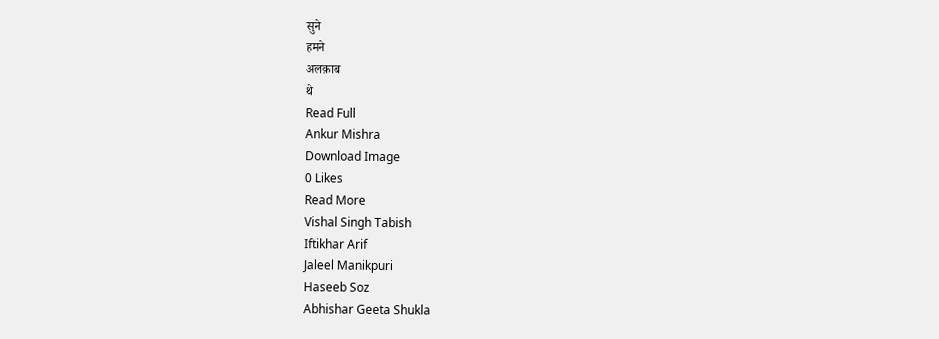सुने
हमने
अलक़ाब
थे
Read Full
Ankur Mishra
Download Image
0 Likes
Read More
Vishal Singh Tabish
Iftikhar Arif
Jaleel Manikpuri
Haseeb Soz
Abhishar Geeta Shukla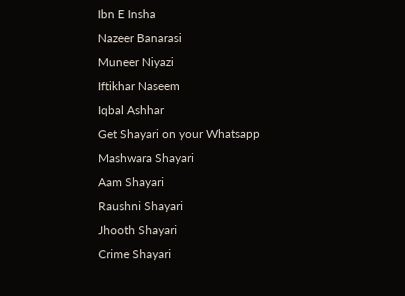Ibn E Insha
Nazeer Banarasi
Muneer Niyazi
Iftikhar Naseem
Iqbal Ashhar
Get Shayari on your Whatsapp
Mashwara Shayari
Aam Shayari
Raushni Shayari
Jhooth Shayari
Crime Shayari